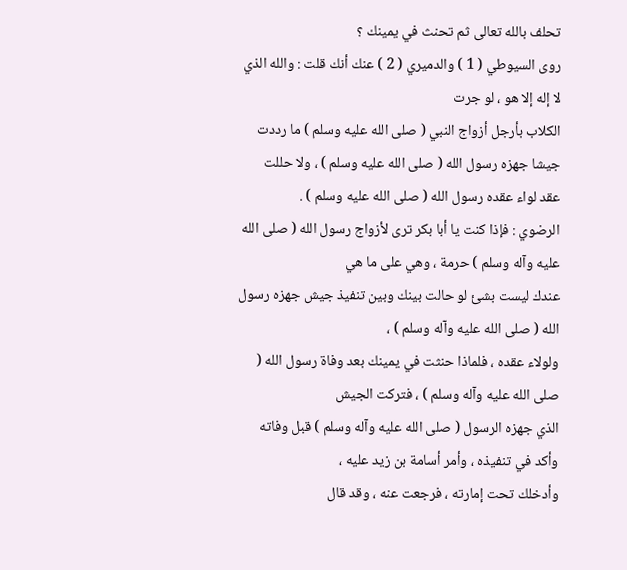تحلف بالله تعالى ثم تحنث في يمينك ؟
روى السيوطي ( 1 ) والدميري ( 2 ) عنك أنك قلت : والله الذي لا إله إلا هو ، لو جرت
الكلاب بأرجل أزواج النبي ( صلى الله عليه وسلم ) ما رددت جيشا جهزه رسول الله ( صلى الله عليه وسلم ) ، ولا حللت
عقد لواء عقده رسول الله ( صلى الله عليه وسلم ) .
الرضوي : فإذا كنت يا أبا بكر ترى لأزواج رسول الله ( صلى الله عليه وآله وسلم ) حرمة ، وهي على ما هي
عندك ليست بشئ لو حالت بينك وبين تنفيذ جيش جهزه رسول الله ( صلى الله عليه وآله وسلم ) ،
ولولاء عقده ، فلماذا حنثت في يمينك بعد وفاة رسول الله ( صلى الله عليه وآله وسلم ) ، فتركت الجيش
الذي جهزه الرسول ( صلى الله عليه وآله وسلم ) قبل وفاته وأكد في تنفيذه ، وأمر أسامة بن زيد عليه ،
وأدخلك تحت إمارته ، فرجعت عنه ، وقد قال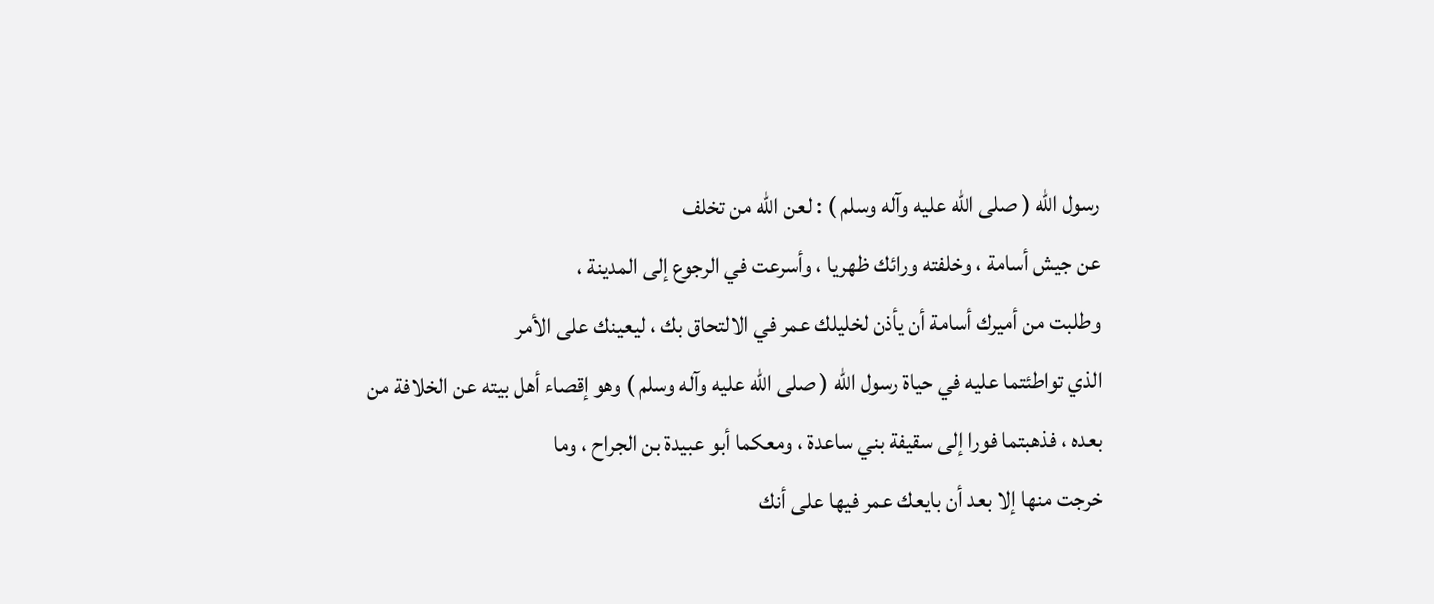رسول الله ( صلى الله عليه وآله وسلم ) : لعن الله من تخلف
عن جيش أسامة ، وخلفته ورائك ظهريا ، وأسرعت في الرجوع إلى المدينة ،
وطلبت من أميرك أسامة أن يأذن لخليلك عمر في الالتحاق بك ، ليعينك على الأمر
الذي تواطئتما عليه في حياة رسول الله ( صلى الله عليه وآله وسلم ) وهو إقصاء أهل بيته عن الخلافة من
بعده ، فذهبتما فورا إلى سقيفة بني ساعدة ، ومعكما أبو عبيدة بن الجراح ، وما
خرجت منها إلا بعد أن بايعك عمر فيها على أنك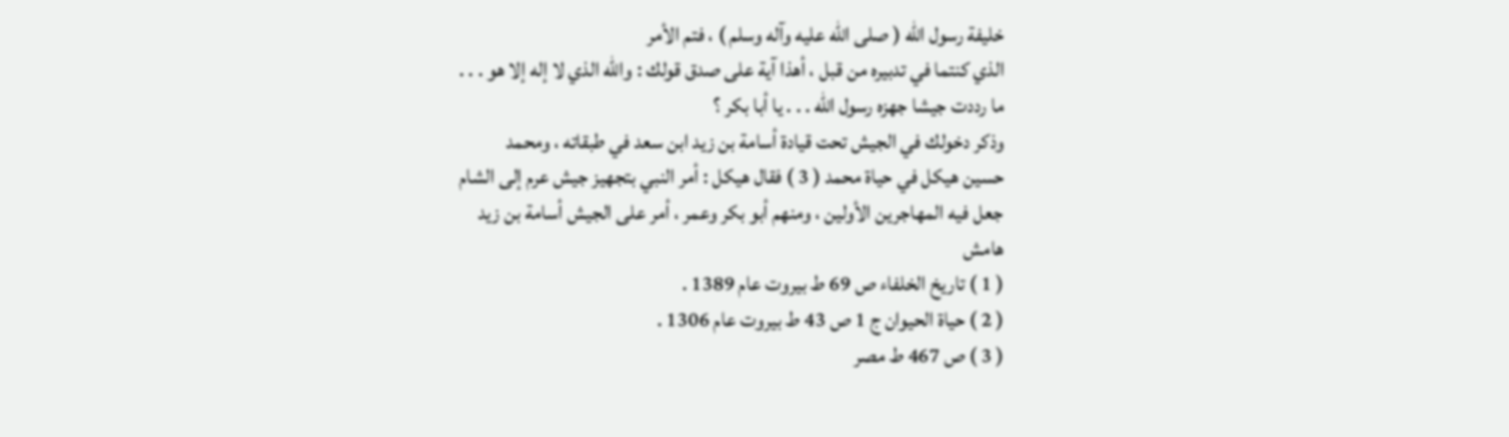خليفة رسول الله ( صلى الله عليه وآله وسلم ) ، فتم الأمر
الذي كنتما في تدبيره من قبل ، أهذا آية على صدق قولك : والله الذي لا إله إلا هو . . .
ما رددت جيشا جهزه رسول الله . . . يا أبا بكر ؟
وذكر دخولك في الجيش تحت قيادة أسامة بن زيد ابن سعد في طبقاته ، ومحمد
حسين هيكل في حياة محمد ( 3 ) فقال هيكل : أمر النبي بتجهيز جيش عرم إلى الشام
جعل فيه المهاجرين الأولين ، ومنهم أبو بكر وعمر ، أمر على الجيش أسامة بن زيد
هامش
( 1 ) تاريخ الخلفاء ص 69 ط بيروت عام 1389 .
( 2 ) حياة الحيوان ج 1 ص 43 ط بيروت عام 1306 .
( 3 ) ص 467 ط مصر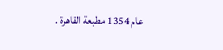عام 1354 مطبعة القاهرة .